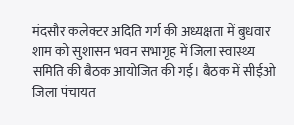मंदसौर कलेक्टर अदिति गर्ग की अध्यक्षता में बुधवार शाम को सुशासन भवन सभागृह में जिला स्वास्थ्य समिति की बैठक आयोजित की गई। बैठक में सीईओ जिला पंचायत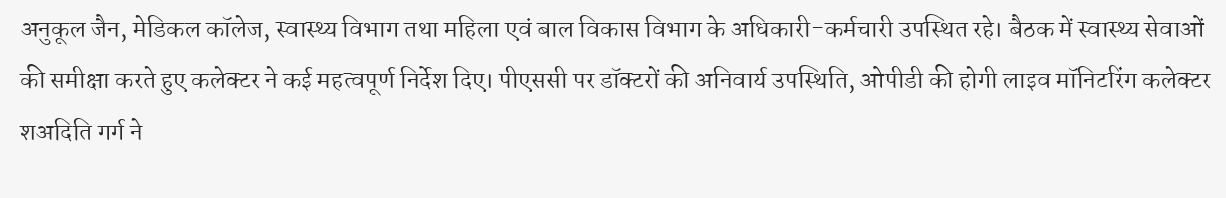अनुकूल जैन, मेडिकल कॉलेज, स्वास्थ्य विभाग तथा महिला एवं बाल विकास विभाग के अधिकारी-कर्मचारी उपस्थित रहे। बैठक में स्वास्थ्य सेवाओं की समीक्षा करते हुए कलेक्टर ने कई महत्वपूर्ण निर्देश दिए। पीएससी पर डॉक्टरों की अनिवार्य उपस्थिति, ओपीडी की होगी लाइव मॉनिटरिंग कलेक्टर शअदिति गर्ग ने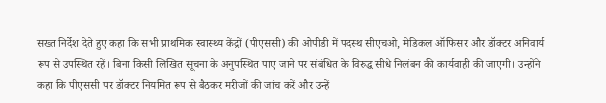सख्त निर्देश देते हुए कहा कि सभी प्राथमिक स्वास्थ्य केंद्रों (पीएससी) की ओपीडी में पदस्थ सीएचओ, मेडिकल ऑफिसर और डॉक्टर अनिवार्य रूप से उपस्थित रहें। बिना किसी लिखित सूचना के अनुपस्थित पाए जाने पर संबंधित के विरुद्ध सीधे निलंबन की कार्यवाही की जाएगी। उन्होंने कहा कि पीएससी पर डॉक्टर नियमित रूप से बैठकर मरीजों की जांच करें और उन्हें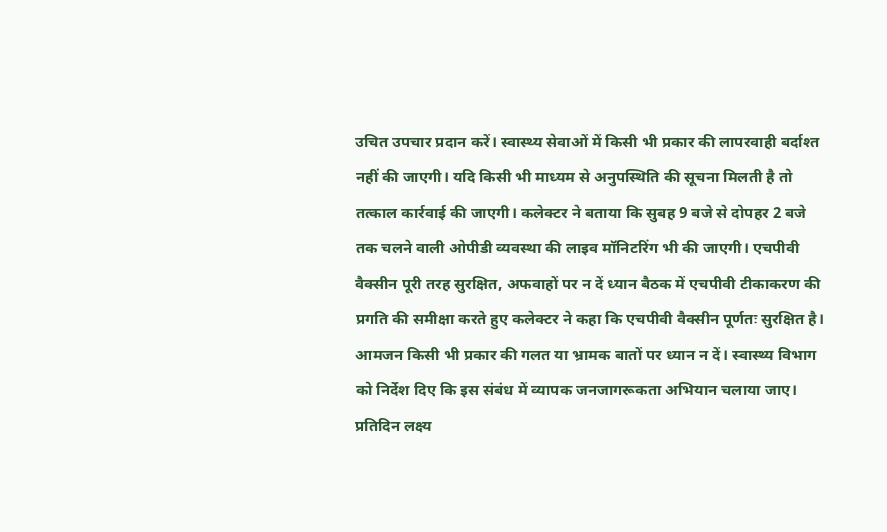उचित उपचार प्रदान करें। स्वास्थ्य सेवाओं में किसी भी प्रकार की लापरवाही बर्दाश्त नहीं की जाएगी। यदि किसी भी माध्यम से अनुपस्थिति की सूचना मिलती है तो तत्काल कार्रवाई की जाएगी। कलेक्टर ने बताया कि सुबह 9 बजे से दोपहर 2 बजे तक चलने वाली ओपीडी व्यवस्था की लाइव मॉनिटरिंग भी की जाएगी। एचपीवी वैक्सीन पूरी तरह सुरक्षित, अफवाहों पर न दें ध्यान बैठक में एचपीवी टीकाकरण की प्रगति की समीक्षा करते हुए कलेक्टर ने कहा कि एचपीवी वैक्सीन पूर्णतः सुरक्षित है। आमजन किसी भी प्रकार की गलत या भ्रामक बातों पर ध्यान न दें। स्वास्थ्य विभाग को निर्देश दिए कि इस संबंध में व्यापक जनजागरूकता अभियान चलाया जाए। प्रतिदिन लक्ष्य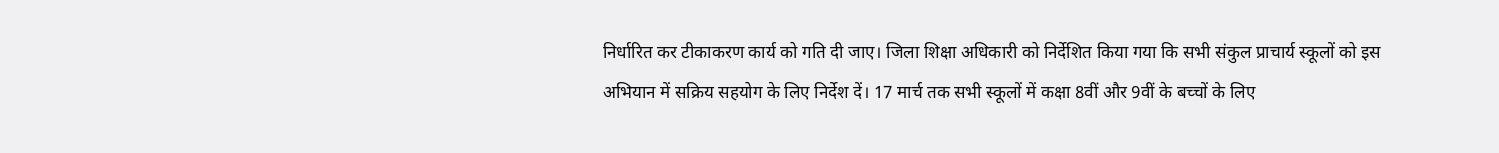निर्धारित कर टीकाकरण कार्य को गति दी जाए। जिला शिक्षा अधिकारी को निर्देशित किया गया कि सभी संकुल प्राचार्य स्कूलों को इस अभियान में सक्रिय सहयोग के लिए निर्देश दें। 17 मार्च तक सभी स्कूलों में कक्षा 8वीं और 9वीं के बच्चों के लिए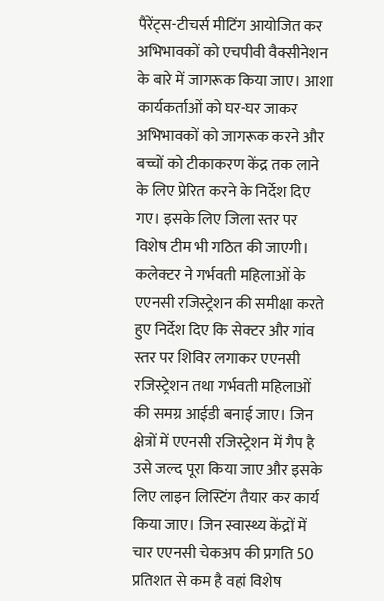पैरेंट्स-टीचर्स मीटिंग आयोजित कर अभिभावकों को एचपीवी वैक्सीनेशन के बारे में जागरूक किया जाए। आशा कार्यकर्ताओं को घर-घर जाकर अभिभावकों को जागरूक करने और बच्चों को टीकाकरण केंद्र तक लाने के लिए प्रेरित करने के निर्देश दिए गए। इसके लिए जिला स्तर पर विशेष टीम भी गठित की जाएगी। कलेक्टर ने गर्भवती महिलाओं के एएनसी रजिस्ट्रेशन की समीक्षा करते हुए निर्देश दिए कि सेक्टर और गांव स्तर पर शिविर लगाकर एएनसी रजिस्ट्रेशन तथा गर्भवती महिलाओं की समग्र आईडी बनाई जाए। जिन क्षेत्रों में एएनसी रजिस्ट्रेशन में गैप है उसे जल्द पूरा किया जाए और इसके लिए लाइन लिस्टिंग तैयार कर कार्य किया जाए। जिन स्वास्थ्य केंद्रों में चार एएनसी चेकअप की प्रगति 50 प्रतिशत से कम है वहां विशेष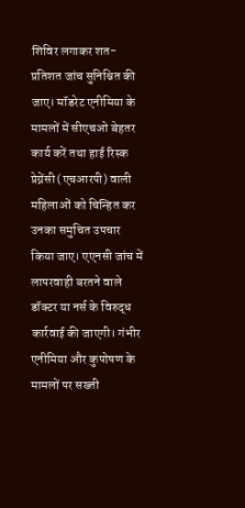शिविर लगाकर शत-प्रतिशत जांच सुनिश्चित की जाए। मॉडरेट एनीमिया के मामलों में सीएचओ बेहतर कार्य करें तथा हाई रिस्क प्रेग्नेंसी (एचआरपी) वाली महिलाओं को चिन्हित कर उनका समुचित उपचार किया जाए। एएनसी जांच में लापरवाही बरतने वाले डॉक्टर या नर्स के विरुद्ध कार्रवाई की जाएगी। गंभीर एनीमिया और कुपोषण के मामलों पर सख्ती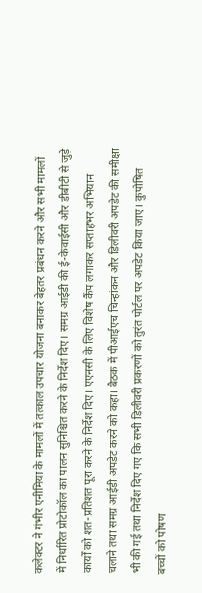कलेक्टर ने गंभीर एनीमिया के मामलों में तत्काल उपचार योजना बनाकर बेहतर प्रबंधन करने और सभी मामलों में निर्धारित प्रोटोकॉल का पालन सुनिश्चित करने के निर्देश दिए। समग्र आईडी की ई-केवाईसी और डीबीटी से जुड़े कार्यों को शत-प्रतिशत पूरा करने के निर्देश दिए। एएनसी के लिए विशेष कैंप लगाकर सप्ताहभर अभियान चलाने तथा समग्र आईडी अपडेट करने को कहा। बैठक में पीआईएच चिन्हांकन और डिलीवरी अपडेट की समीक्षा भी की गई तथा निर्देश दिए गए कि सभी डिलीवरी प्रकरणों को तुरंत पोर्टल पर अपडेट किया जाए। कुपोषित बच्चों को पोषण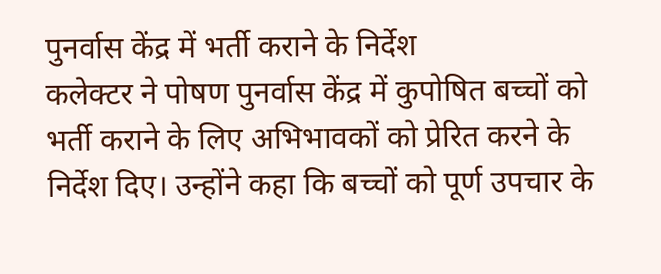पुनर्वास केंद्र में भर्ती कराने के निर्देश
कलेक्टर ने पोषण पुनर्वास केंद्र में कुपोषित बच्चों को भर्ती कराने के लिए अभिभावकों को प्रेरित करने के निर्देश दिए। उन्होंने कहा कि बच्चों को पूर्ण उपचार के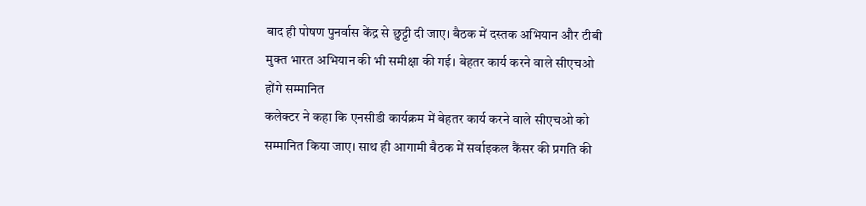बाद ही पोषण पुनर्वास केंद्र से छुट्टी दी जाए। बैठक में दस्तक अभियान और टीबी मुक्त भारत अभियान की भी समीक्षा की गई। बेहतर कार्य करने वाले सीएचओ होंगे सम्मानित
कलेक्टर ने कहा कि एनसीडी कार्यक्रम में बेहतर कार्य करने वाले सीएचओ को सम्मानित किया जाए। साथ ही आगामी बैठक में सर्वाइकल कैंसर की प्रगति की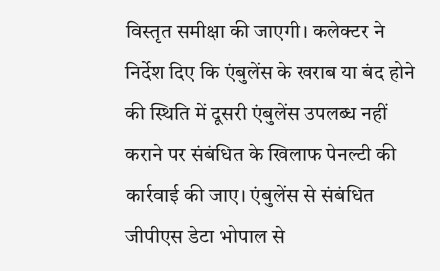विस्तृत समीक्षा की जाएगी। कलेक्टर ने निर्देश दिए कि एंबुलेंस के खराब या बंद होने की स्थिति में दूसरी एंबुलेंस उपलब्ध नहीं कराने पर संबंधित के खिलाफ पेनल्टी की कार्रवाई की जाए। एंबुलेंस से संबंधित जीपीएस डेटा भोपाल से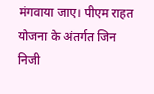मंगवाया जाए। पीएम राहत योजना के अंतर्गत जिन निजी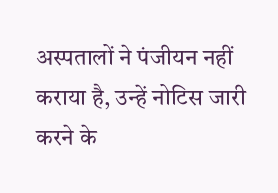अस्पतालों ने पंजीयन नहीं कराया है, उन्हें नोटिस जारी करने के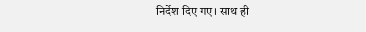निर्देश दिए गए। साथ ही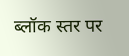ब्लॉक स्तर पर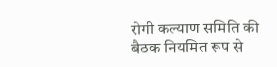रोगी कल्याण समिति की बैठक नियमित रूप से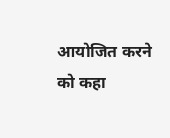आयोजित करने को कहा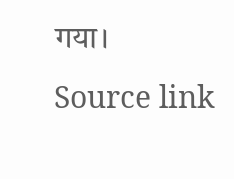गया।
Source link